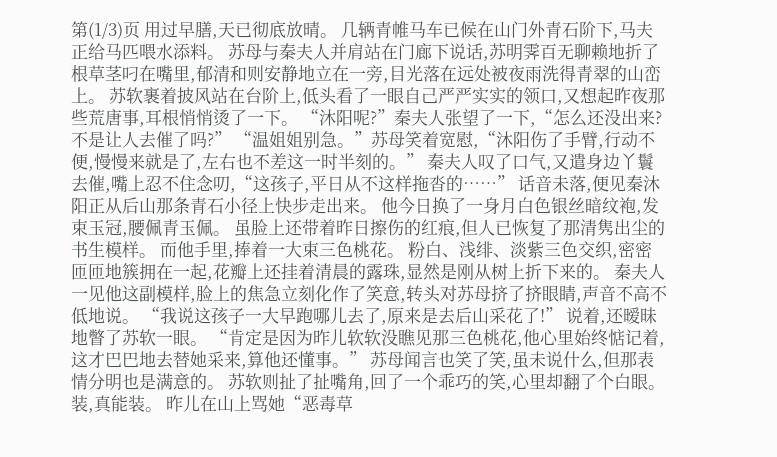第(1/3)页 用过早膳,天已彻底放晴。 几辆青帷马车已候在山门外青石阶下,马夫正给马匹喂水添料。 苏母与秦夫人并肩站在门廊下说话,苏明霁百无聊赖地折了根草茎叼在嘴里,郁清和则安静地立在一旁,目光落在远处被夜雨洗得青翠的山峦上。 苏软裹着披风站在台阶上,低头看了一眼自己严严实实的领口,又想起昨夜那些荒唐事,耳根悄悄烫了一下。 “沐阳呢?”秦夫人张望了一下,“怎么还没出来?不是让人去催了吗?” “温姐姐别急。”苏母笑着宽慰,“沐阳伤了手臂,行动不便,慢慢来就是了,左右也不差这一时半刻的。” 秦夫人叹了口气,又遣身边丫鬟去催,嘴上忍不住念叨,“这孩子,平日从不这样拖沓的……” 话音未落,便见秦沐阳正从后山那条青石小径上快步走出来。 他今日换了一身月白色银丝暗纹袍,发束玉冠,腰佩青玉佩。 虽脸上还带着昨日擦伤的红痕,但人已恢复了那清隽出尘的书生模样。 而他手里,捧着一大束三色桃花。 粉白、浅绯、淡紫三色交织,密密匝匝地簇拥在一起,花瓣上还挂着清晨的露珠,显然是刚从树上折下来的。 秦夫人一见他这副模样,脸上的焦急立刻化作了笑意,转头对苏母挤了挤眼睛,声音不高不低地说。 “我说这孩子一大早跑哪儿去了,原来是去后山采花了!” 说着,还暧昧地瞥了苏软一眼。 “肯定是因为昨儿软软没瞧见那三色桃花,他心里始终惦记着,这才巴巴地去替她采来,算他还懂事。” 苏母闻言也笑了笑,虽未说什么,但那表情分明也是满意的。 苏软则扯了扯嘴角,回了一个乖巧的笑,心里却翻了个白眼。 装,真能装。 昨儿在山上骂她“恶毒草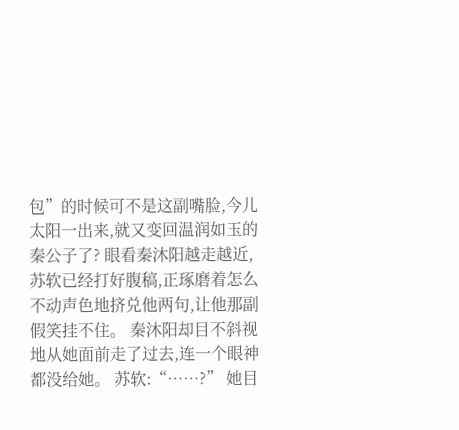包”的时候可不是这副嘴脸,今儿太阳一出来,就又变回温润如玉的秦公子了? 眼看秦沐阳越走越近,苏软已经打好腹稿,正琢磨着怎么不动声色地挤兑他两句,让他那副假笑挂不住。 秦沐阳却目不斜视地从她面前走了过去,连一个眼神都没给她。 苏软:“……?” 她目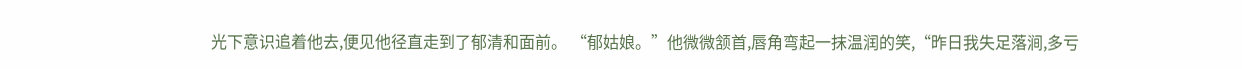光下意识追着他去,便见他径直走到了郁清和面前。 “郁姑娘。”他微微颔首,唇角弯起一抹温润的笑,“昨日我失足落涧,多亏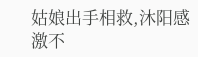姑娘出手相救,沐阳感激不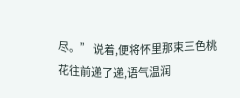尽。” 说着,便将怀里那束三色桃花往前递了递,语气温润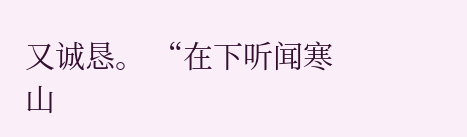又诚恳。 “在下听闻寒山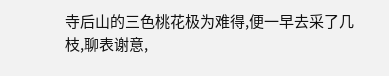寺后山的三色桃花极为难得,便一早去采了几枝,聊表谢意,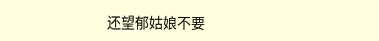还望郁姑娘不要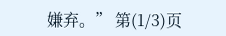嫌弃。” 第(1/3)页